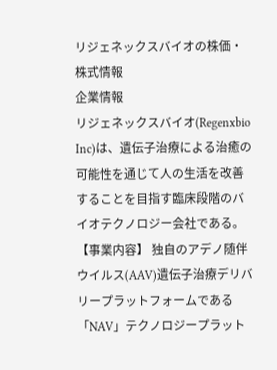リジェネックスバイオの株価・株式情報
企業情報
リジェネックスバイオ(Regenxbio Inc)は、遺伝子治療による治癒の可能性を通じて人の生活を改善することを目指す臨床段階のバイオテクノロジー会社である。 【事業内容】 独自のアデノ随伴ウイルス(AAV)遺伝子治療デリバリープラットフォームである「NAV」テクノロジープラット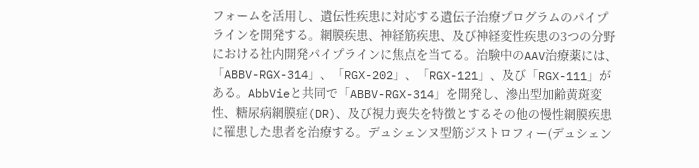フォームを活用し、遺伝性疾患に対応する遺伝子治療プログラムのパイプラインを開発する。網膜疾患、神経筋疾患、及び神経変性疾患の3つの分野における社内開発パイプラインに焦点を当てる。治験中のAAV治療薬には、「ABBV-RGX-314」、「RGX-202」、「RGX-121」、及び「RGX-111」がある。AbbVieと共同で「ABBV-RGX-314」を開発し、滲出型加齢黄斑変性、糖尿病網膜症(DR)、及び視力喪失を特徴とするその他の慢性網膜疾患に罹患した患者を治療する。デュシェンヌ型筋ジストロフィー(デュシェン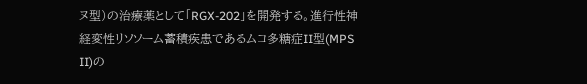ヌ型)の治療薬として「RGX-202」を開発する。進行性神経変性リソソーム蓄積疾患であるムコ多糖症II型(MPS II)の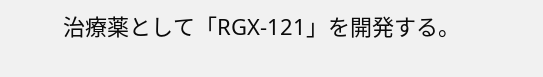治療薬として「RGX-121」を開発する。